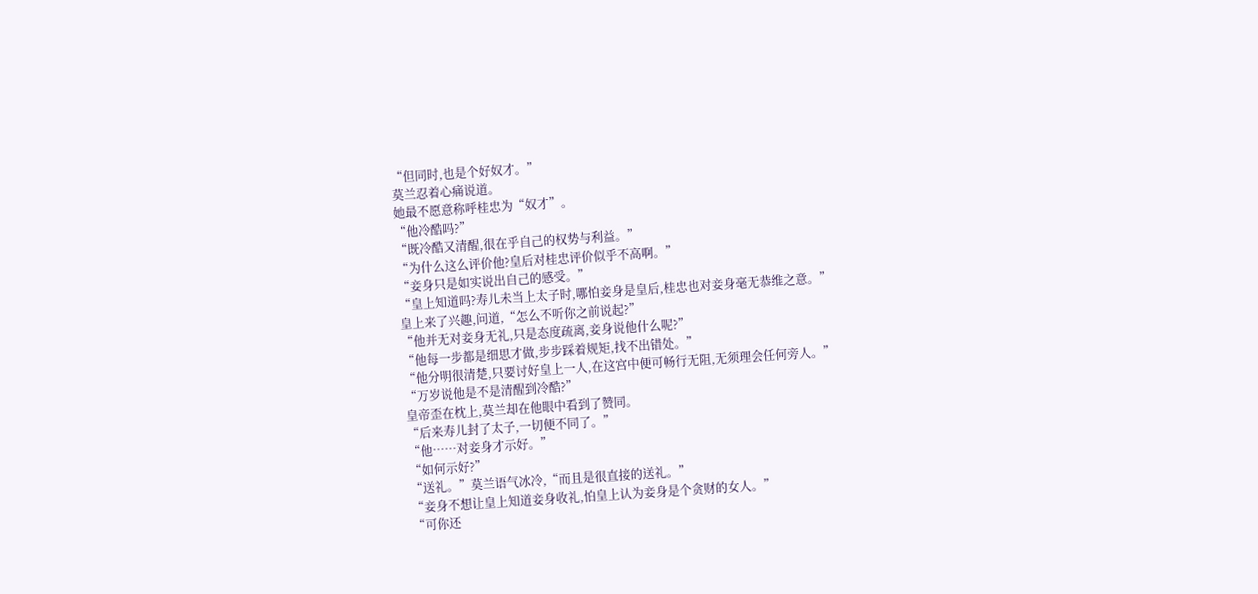“但同时,也是个好奴才。”
莫兰忍着心痛说道。
她最不愿意称呼桂忠为“奴才”。
“他冷酷吗?”
“既冷酷又清醒,很在乎自己的权势与利益。”
“为什么这么评价他?皇后对桂忠评价似乎不高啊。”
“妾身只是如实说出自己的感受。”
“皇上知道吗?寿儿未当上太子时,哪怕妾身是皇后,桂忠也对妾身毫无恭维之意。”
皇上来了兴趣,问道,“怎么不听你之前说起?”
“他并无对妾身无礼,只是态度疏离,妾身说他什么呢?”
“他每一步都是细思才做,步步踩着规矩,找不出错处。”
“他分明很清楚,只要讨好皇上一人,在这宫中便可畅行无阻,无须理会任何旁人。”
“万岁说他是不是清醒到冷酷?”
皇帝歪在枕上,莫兰却在他眼中看到了赞同。
“后来寿儿封了太子,一切便不同了。”
“他……对妾身才示好。”
“如何示好?”
“送礼。”莫兰语气冰冷,“而且是很直接的送礼。”
“妾身不想让皇上知道妾身收礼,怕皇上认为妾身是个贪财的女人。”
“可你还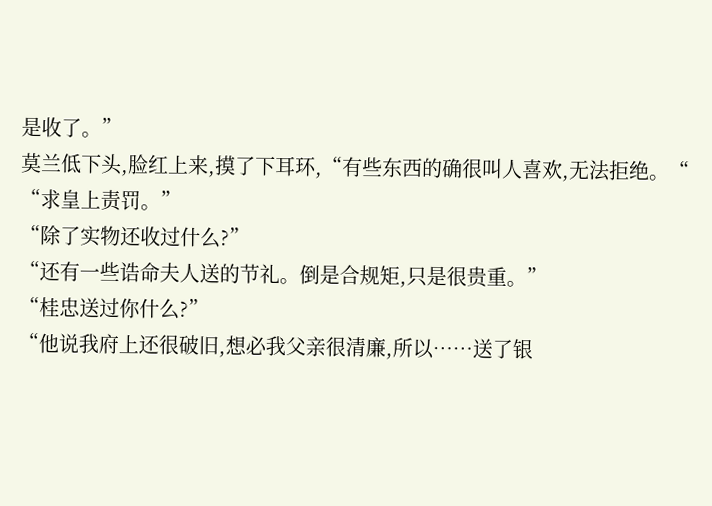是收了。”
莫兰低下头,脸红上来,摸了下耳环,“有些东西的确很叫人喜欢,无法拒绝。“
“求皇上责罚。”
“除了实物还收过什么?”
“还有一些诰命夫人送的节礼。倒是合规矩,只是很贵重。”
“桂忠送过你什么?”
“他说我府上还很破旧,想必我父亲很清廉,所以……送了银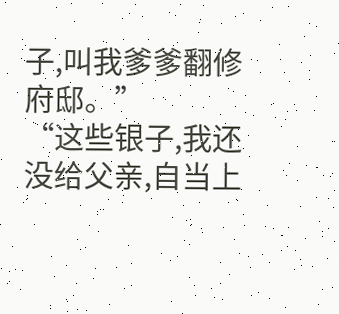子,叫我爹爹翻修府邸。”
“这些银子,我还没给父亲,自当上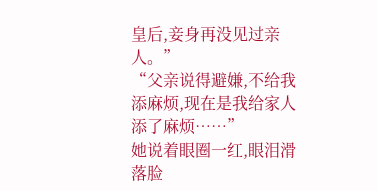皇后,妾身再没见过亲人。”
“父亲说得避嫌,不给我添麻烦,现在是我给家人添了麻烦……”
她说着眼圈一红,眼泪滑落脸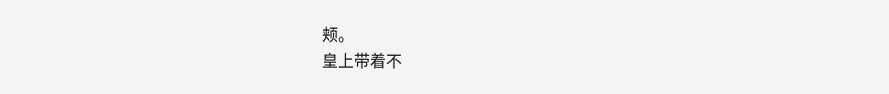颊。
皇上带着不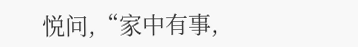悦问,“家中有事,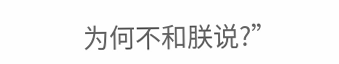为何不和朕说?”